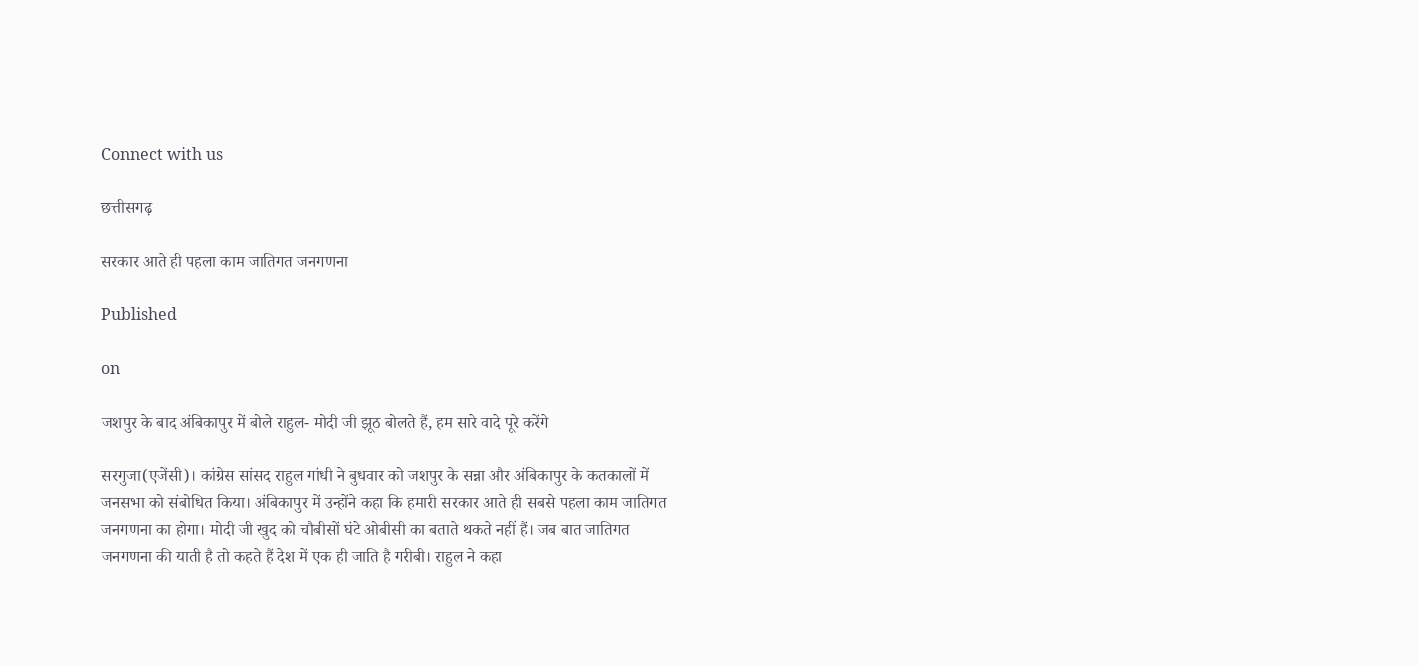Connect with us

छत्तीसगढ़

सरकार आते ही पहला काम जातिगत जनगणना

Published

on

जशपुर के बाद अंबिकापुर में बोले राहुल- मोदी जी झूठ बोलते हैं, हम सारे वादे पूरे करेंगे

सरगुजा(एजेंसी)। कांग्रेस सांसद राहुल गांधी ने बुधवार को जशपुर के सन्ना और अंबिकापुर के कतकालों में जनसभा को संबोधित किया। अंबिकापुर में उन्होंने कहा कि हमारी सरकार आते ही सबसे पहला काम जातिगत जनगणना का होगा। मोदी जी खुद को चौबीसों घंटे ओबीसी का बताते थकते नहीं हैं। जब बात जातिगत जनगणना की याती है तो कहते हैं देश में एक ही जाति है गरीबी। राहुल ने कहा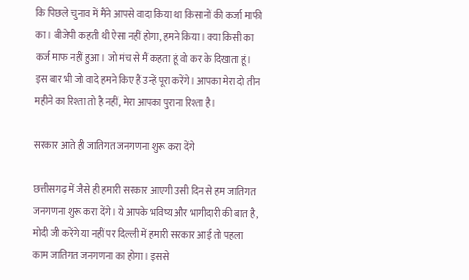कि पिछले चुनाव में मैंने आपसे वादा किया था किसानों की कर्जा माफी का। बीजेपी कहती थी ऐसा नहीं होगा, हमने किया। क्या किसी का कर्ज माफ नहीं हुआ। जो मंच से मैं कहता हूं वो कर के दिखाता हूं। इस बार भी जो वादे हमने किए हैं उन्हें पूरा करेंगे। आपका मेरा दो तीन महीने का रिश्ता तो है नहीं, मेरा आपका पुराना रिश्ता है।

सरकार आते ही जातिगत जनगणना शुरू करा देंगे

छत्तीसगढ़ में जैसे ही हमारी सरकार आएगी उसी दिन से हम जातिगत जनगणना शुरू करा देंगे। ये आपके भविष्य और भागीदारी की बात है, मोदी जी करेंगे या नहीं पर दिल्ली में हमारी सरकार आई तो पहला काम जातिगत जनगणना का होगा। इससे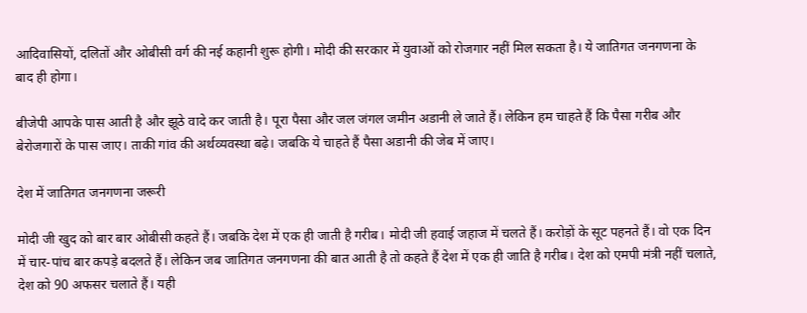आदिवासियों, दलितों और ओबीसी वर्ग की नई कहानी शुरू होगी। मोदी की सरकार में युवाओं को रोजगार नहीं मिल सकता है। ये जातिगत जनगणना के बाद ही होगा।

बीजेपी आपके पास आती है और झूठे वादे कर जाती है। पूरा पैसा और जल जंगल जमीन अडानी ले जाते हैं। लेकिन हम चाहते हैं कि पैसा गरीब और बेरोजगारों के पास जाए। ताकी गांव की अर्थव्यवस्था बढ़े। जबकि ये चाहते हैं पैसा अडानी की जेब में जाए।

देश में जातिगत जनगणना जरूरी

मोदी जी खुद को बार बार ओबीसी कहते हैं। जबकि देश में एक ही जाती है गरीब। मोदी जी हवाई जहाज में चलते हैं। करोड़ों के सूट पहनते हैं। वो एक दिन में चार-पांच बार कपड़े बदलते हैं। लेकिन जब जातिगत जनगणना की बात आती है तो कहते हैं देश में एक ही जाति है गरीब। देश को एमपी मंत्री नहीं चलाते, देश को 90 अफसर चलाते हैं। यही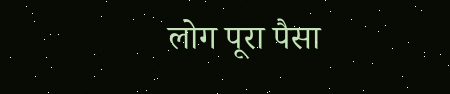लोग पूरा पैसा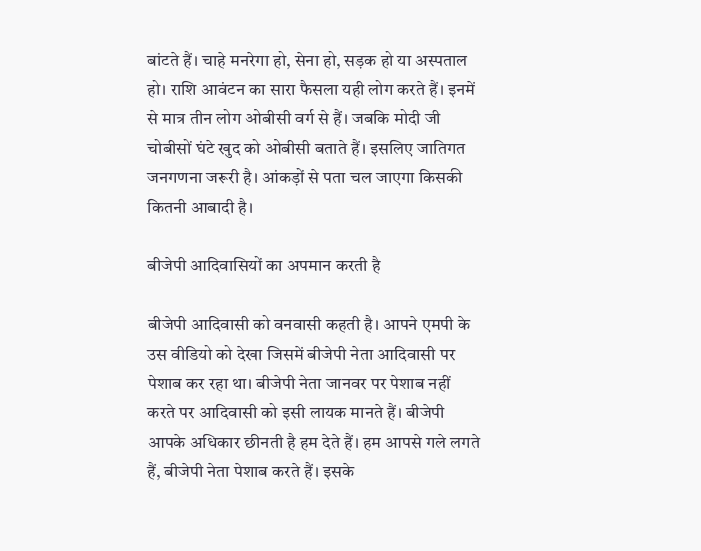बांटते हैं। चाहे मनरेगा हो, सेना हो, सड़क हो या अस्पताल हो। राशि आवंटन का सारा फैसला यही लोग करते हैं। इनमें से मात्र तीन लोग ओबीसी वर्ग से हैं। जबकि मोदी जी चोबीसों घंटे खुद को ओबीसी बताते हैं। इसलिए जातिगत जनगणना जरूरी है। आंकड़ों से पता चल जाएगा किसकी कितनी आबादी है।

बीजेपी आदिवासियों का अपमान करती है

बीजेपी आदिवासी को वनवासी कहती है। आपने एमपी के उस वीडियो को देखा जिसमें बीजेपी नेता आदिवासी पर पेशाब कर रहा था। बीजेपी नेता जानवर पर पेशाब नहीं करते पर आदिवासी को इसी लायक मानते हैं। बीजेपी आपके अधिकार छीनती है हम देते हैं। हम आपसे गले लगते हैं, बीजेपी नेता पेशाब करते हैं। इसके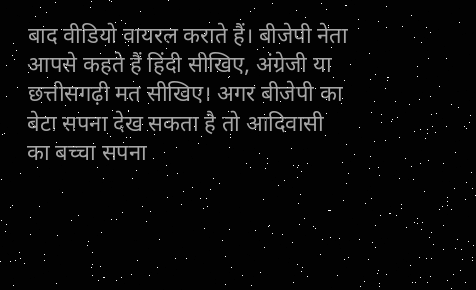बाद वीडियो वायरल कराते हैं। बीजेपी नेता आपसे कहते हैं हिंदी सीखिए, अंग्रेजी या छत्तीसगढ़ी मत सीखिए। अगर बीजेपी का बेटा सपना देख सकता है तो आदिवासी का बच्चा सपना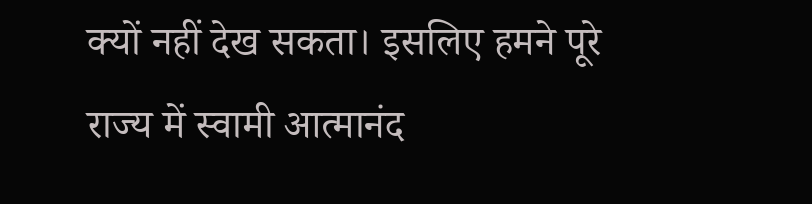क्यों नहीं देख सकता। इसलिए हमने पूरे राज्य में स्वामी आत्मानंद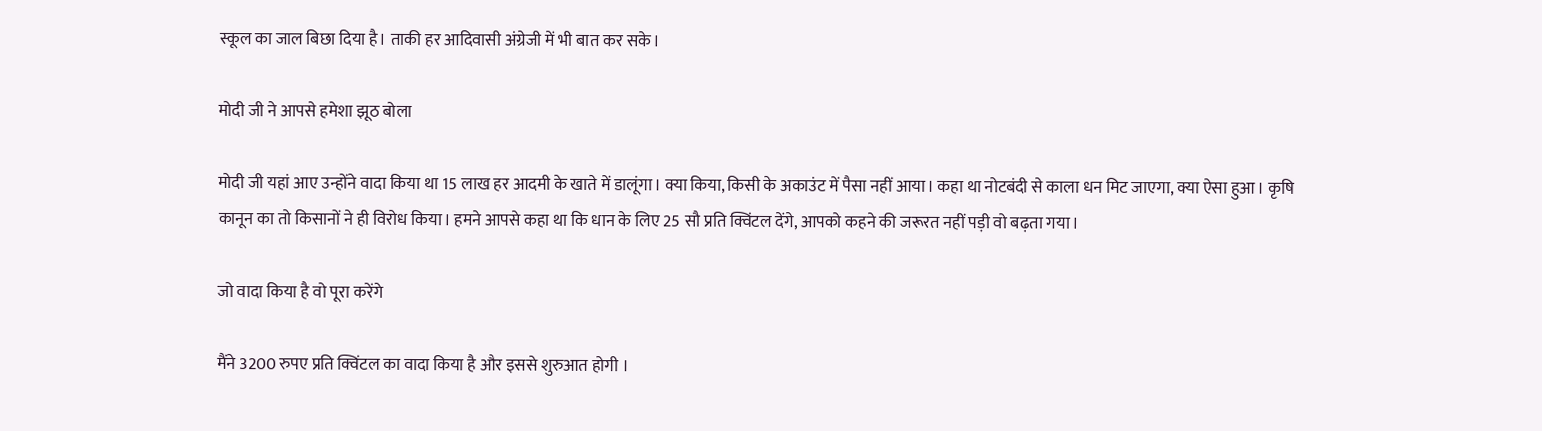स्कूल का जाल बिछा दिया है। ताकी हर आदिवासी अंग्रेजी में भी बात कर सके।

मोदी जी ने आपसे हमेशा झूठ बोला

मोदी जी यहां आए उन्होंने वादा किया था 15 लाख हर आदमी के खाते में डालूंगा। क्या किया, किसी के अकाउंट में पैसा नहीं आया। कहा था नोटबंदी से काला धन मिट जाएगा, क्या ऐसा हुआ। कृषि कानून का तो किसानों ने ही विरोध किया। हमने आपसे कहा था कि धान के लिए 25 सौ प्रति क्विंटल देंगे, आपको कहने की जरूरत नहीं पड़ी वो बढ़ता गया।

जो वादा किया है वो पूरा करेंगे

मैंने 3200 रुपए प्रति क्विंटल का वादा किया है और इससे शुरुआत होगी ।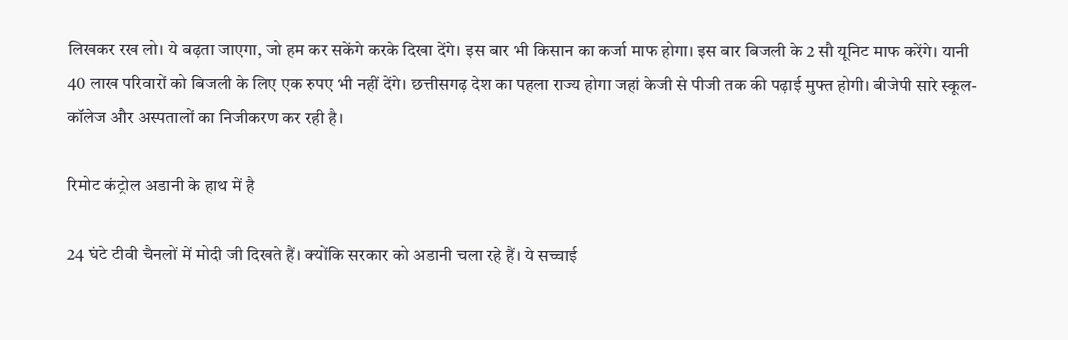लिखकर रख लो। ये बढ़ता जाएगा, जो हम कर सकेंगे करके दिखा देंगे। इस बार भी किसान का कर्जा माफ होगा। इस बार बिजली के 2 सौ यूनिट माफ करेंगे। यानी 40 लाख परिवारों को बिजली के लिए एक रुपए भी नहीं देंगे। छत्तीसगढ़ देश का पहला राज्य होगा जहां केजी से पीजी तक की पढ़ाई मुफ्त होगी। बीजेपी सारे स्कूल-कॉलेज और अस्पतालों का निजीकरण कर रही है।

रिमोट कंट्रोल अडानी के हाथ में है

24 घंटे टीवी चैनलों में मोदी जी दिखते हैं। क्योंकि सरकार को अडानी चला रहे हैं। ये सच्चाई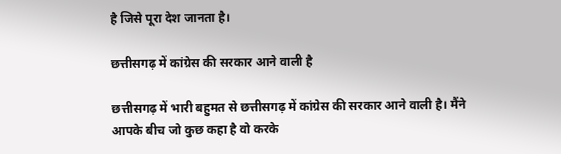है जिसे पूरा देश जानता है।

छत्तीसगढ़ में कांग्रेस की सरकार आने वाली है

छत्तीसगढ़ में भारी बहुमत से छत्तीसगढ़ में कांग्रेस की सरकार आने वाली है। मैंने आपके बीच जो कुछ कहा है वो करके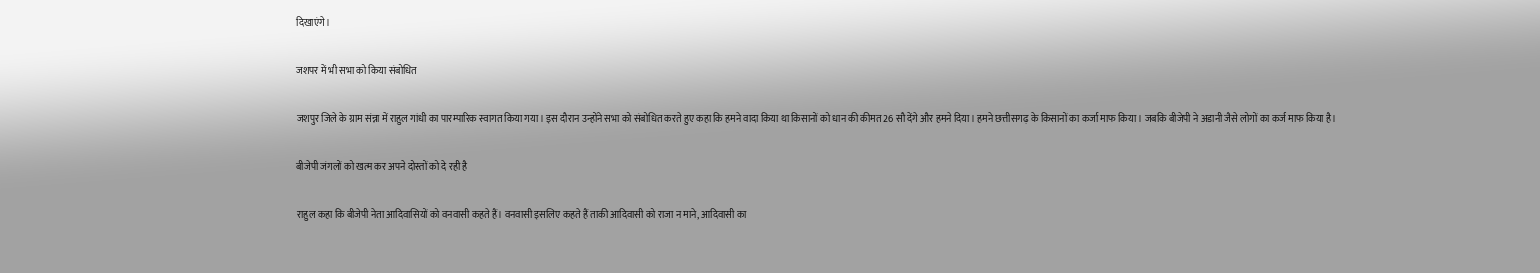दिखाएंगे।

जशपर में भी सभा को किया संबोधित

जशपुर जिले के ग्राम संन्ना में राहुल गांधी का पारम्पारिक स्वागत किया गया। इस दौरान उन्होंने सभा को संबोधित करते हुए कहा कि हमने वादा किया था किसानों को धान की कीमत 26 सौ देंगे और हमने दिया। हमने छत्तीसगढ़ के किसानों का कर्जा माफ किया। जबकि बीजेपी ने अडानी जैसे लोगों का कर्ज माफ किया है।

बीजेपी जंगलों को खत्म कर अपने दोस्तों को दे रही है

राहुल कहा कि बीजेपी नेता आदिवासियों को वनवासी कहते हैं। वनवासी इसलिए कहते हैं ताकी आदिवासी को राजा न माने, आदिवासी का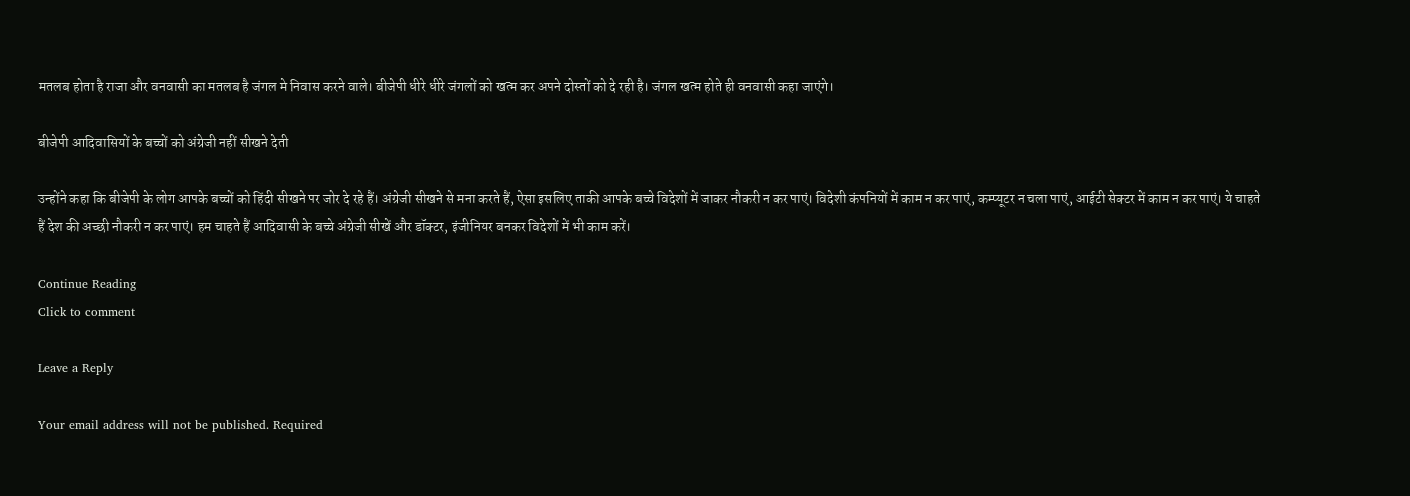मतलब होता है राजा और वनवासी का मतलब है जंगल मे निवास करने वाले। बीजेपी धीरे धीरे जंगलों को खत्म कर अपने दोस्तों को दे रही है। जंगल खत्म होते ही वनवासी कहा जाएंगे।

बीजेपी आदिवासियों के बच्चों को अंग्रेजी नहीं सीखने देती

उन्होंने कहा कि बीजेपी के लोग आपके बच्चों को हिंदी सीखने पर जोर दे रहे हैं। अंग्रेजी सीखने से मना करते हैं, ऐसा इसलिए ताकी आपके बच्चे विदेशों में जाकर नौकरी न कर पाएं। विदेशी कंपनियों में काम न कर पाएं, कम्प्यूटर न चला पाएं, आईटी सेक्टर में काम न कर पाएं। ये चाहते हैं देश की अच्छी नौकरी न कर पाएं। हम चाहते हैं आदिवासी के बच्चे अंग्रेजी सीखें और डॉक्टर, इंजीनियर बनकर विदेशों में भी काम करें।

Continue Reading
Click to comment

Leave a Reply

Your email address will not be published. Required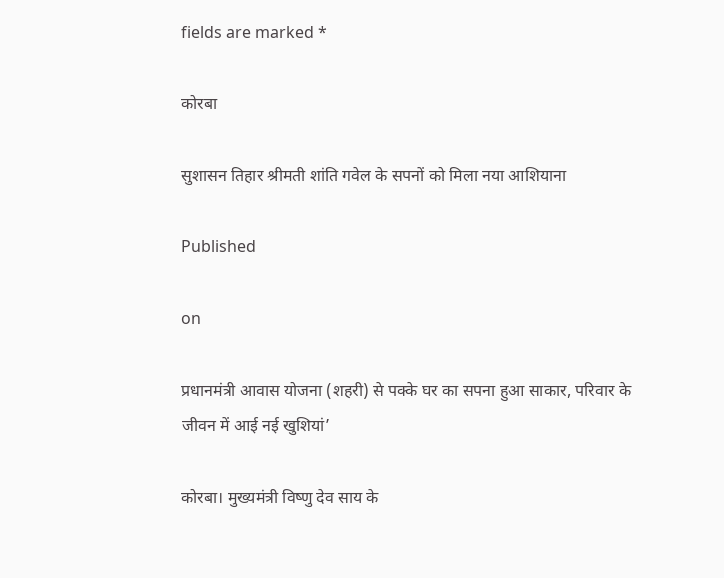fields are marked *

कोरबा

सुशासन तिहार श्रीमती शांति गवेल के सपनों को मिला नया आशियाना

Published

on

प्रधानमंत्री आवास योजना (शहरी) से पक्के घर का सपना हुआ साकार, परिवार के जीवन में आई नई खुशियां’

कोरबा। मुख्यमंत्री विष्णु देव साय के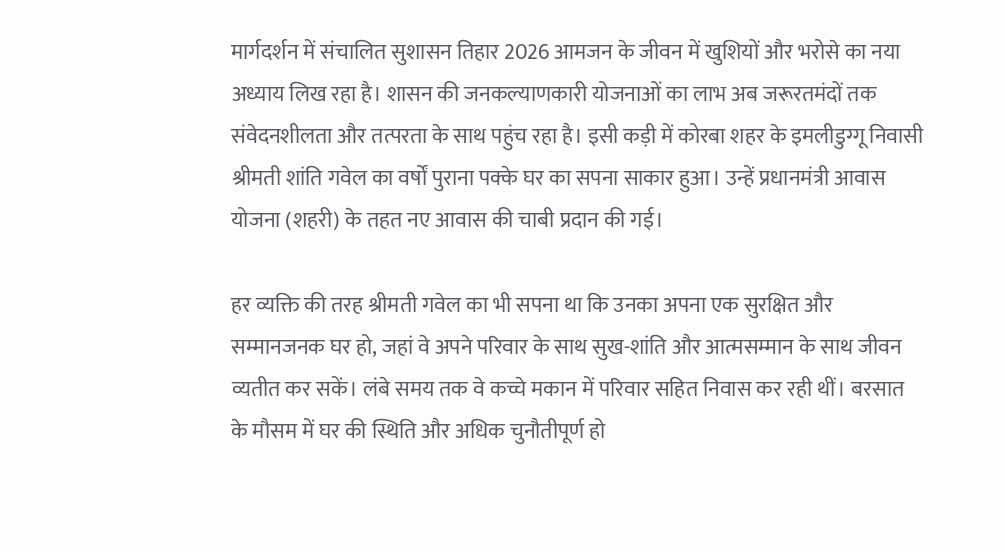मार्गदर्शन में संचालित सुशासन तिहार 2026 आमजन के जीवन में खुशियों और भरोसे का नया अध्याय लिख रहा है। शासन की जनकल्याणकारी योजनाओं का लाभ अब जरूरतमंदों तक संवेदनशीलता और तत्परता के साथ पहुंच रहा है। इसी कड़ी में कोरबा शहर के इमलीडुग्गू निवासी श्रीमती शांति गवेल का वर्षों पुराना पक्के घर का सपना साकार हुआ। उन्हें प्रधानमंत्री आवास योजना (शहरी) के तहत नए आवास की चाबी प्रदान की गई।

हर व्यक्ति की तरह श्रीमती गवेल का भी सपना था कि उनका अपना एक सुरक्षित और सम्मानजनक घर हो, जहां वे अपने परिवार के साथ सुख-शांति और आत्मसम्मान के साथ जीवन व्यतीत कर सकें। लंबे समय तक वे कच्चे मकान में परिवार सहित निवास कर रही थीं। बरसात के मौसम में घर की स्थिति और अधिक चुनौतीपूर्ण हो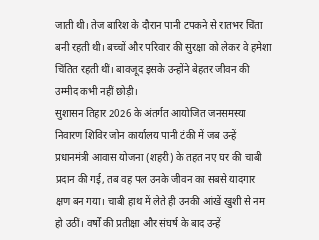जाती थी। तेज बारिश के दौरान पानी टपकने से रातभर चिंता बनी रहती थी। बच्चों और परिवार की सुरक्षा को लेकर वे हमेशा चिंतित रहती थीं। बावजूद इसके उन्होंने बेहतर जीवन की उम्मीद कभी नहीं छोड़ी।
सुशासन तिहार 2026 के अंतर्गत आयोजित जनसमस्या निवारण शिविर जोन कार्यालय पानी टंकी में जब उन्हें प्रधानमंत्री आवास योजना (शहरी) के तहत नए घर की चाबी प्रदान की गई, तब वह पल उनके जीवन का सबसे यादगार क्षण बन गया। चाबी हाथ में लेते ही उनकी आंखें खुशी से नम हो उठीं। वर्षों की प्रतीक्षा और संघर्ष के बाद उन्हें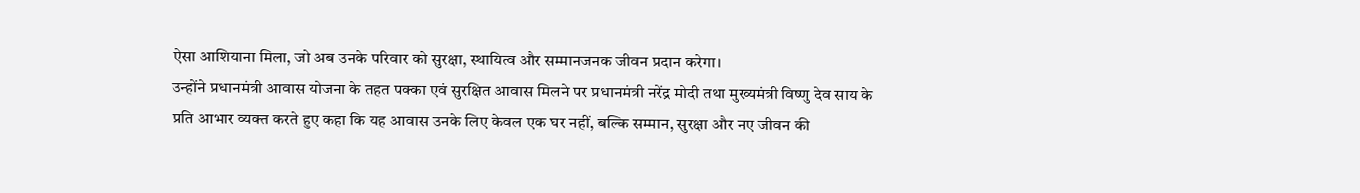ऐसा आशियाना मिला, जो अब उनके परिवार को सुरक्षा, स्थायित्व और सम्मानजनक जीवन प्रदान करेगा।
उन्होंने प्रधानमंत्री आवास योजना के तहत पक्का एवं सुरक्षित आवास मिलने पर प्रधानमंत्री नरेंद्र मोदी तथा मुख्यमंत्री विष्णु देव साय के प्रति आभार व्यक्त करते हुए कहा कि यह आवास उनके लिए केवल एक घर नहीं, बल्कि सम्मान, सुरक्षा और नए जीवन की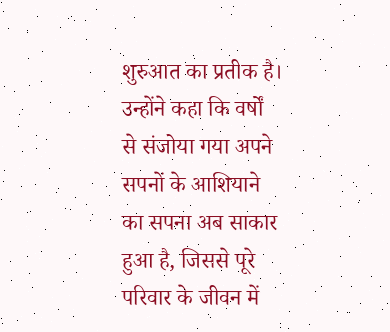शुरुआत का प्रतीक है। उन्होंने कहा कि वर्षों से संजोया गया अपने सपनों के आशियाने का सपना अब साकार हुआ है, जिससे पूरे परिवार के जीवन में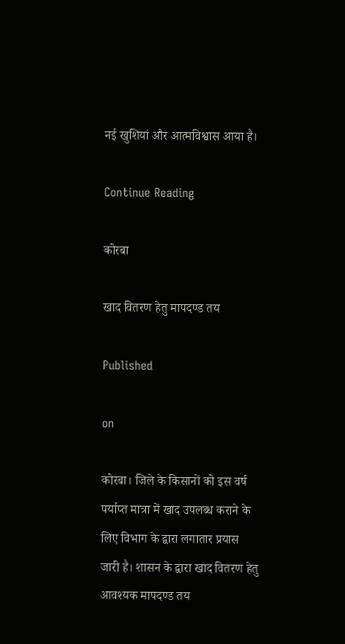नई खुशियां और आत्मविश्वास आया है।

Continue Reading

कोरबा

खाद वितरण हेतु मापदण्ड तय

Published

on

कोरबा। जिले के किसानों को इस वर्ष पर्याप्त मात्रा में खाद उपलब्ध कराने के लिए विभाग के द्वारा लगातार प्रयास जारी है। शासन के द्वारा खाद वितरण हेतु आवश्यक मापदण्ड तय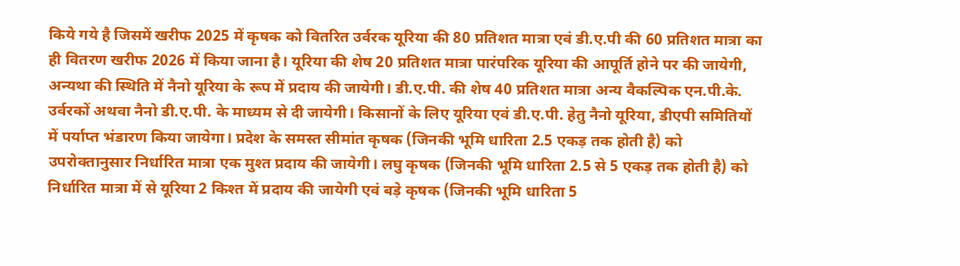किये गये है जिसमें खरीफ 2025 में कृषक को वितरित उर्वरक यूरिया की 80 प्रतिशत मात्रा एवं डी.ए.पी की 60 प्रतिशत मात्रा का ही वितरण खरीफ 2026 में किया जाना है। यूरिया की शेष 20 प्रतिशत मात्रा पारंपरिक यूरिया की आपूर्ति होने पर की जायेगी, अन्यथा की स्थिति में नैनो यूरिया के रूप में प्रदाय की जायेगी। डी.ए.पी. की शेष 40 प्रतिशत मात्रा अन्य वैकल्पिक एन.पी.के. उर्वरकों अथवा नैनो डी.ए.पी. के माध्यम से दी जायेगी। किसानों के लिए यूरिया एवं डी.ए.पी. हेतु नैनो यूरिया, डीएपी समितियों में पर्याप्त भंडारण किया जायेगा। प्रदेश के समस्त सीमांत कृषक (जिनकी भूमि धारिता 2.5 एकड़ तक होती है) को उपरोक्तानुसार निर्धारित मात्रा एक मुश्त प्रदाय की जायेगी। लघु कृषक (जिनकी भूमि धारिता 2.5 से 5 एकड़ तक होती है) को निर्धारित मात्रा में से यूरिया 2 किश्त में प्रदाय की जायेगी एवं बड़े कृषक (जिनकी भूमि धारिता 5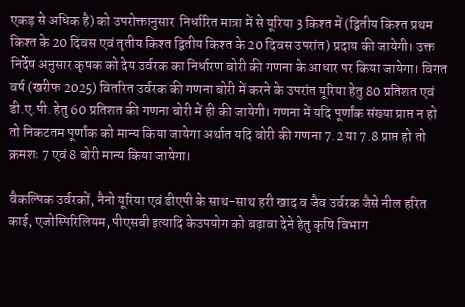एकड़ से अधिक है) को उपरोक्तानुसार  निर्धारित मात्रा में से यूरिया 3 किश्त में (द्वितीय किश्त प्रथम किश्त के 20 दिवस एवं तृतीय किश्त द्वितीय किश्त के 20 दिवस उपरांत) प्रदाय की जायेगी। उक्त निर्देष अनुसार कृषक को देय उर्वरक का निर्धारण बोरी की गणना के आधार पर किया जायेगा। विगत वर्ष (खरीफ 2025) वितरित उर्वरक की गणना बोरी में करने के उपरांत यूरिया हेतु 80 प्रतिशत एवं डी.ए.पी. हेतु 60 प्रतिशत की गणना बोरी में ही की जायेगी। गणना में यदि पूर्णांक संख्या प्राप्त न हो तो निकटतम पूर्णांक को मान्य किया जायेगा अर्थात यदि बोरी की गणना 7.2 या 7.8 प्राप्त हो तो क्रमशः 7 एवं 8 बोरी मान्य किया जायेगा।

वैकल्पिक उर्वरकों, नैनो यूरिया एवं डीएपी के साथ-साथ हरी खाद व जैव उर्वरक जैसे नील हरित काई, एजोस्पिरिलियम, पीएसबी इत्यादि केउपयोग को बढ़ावा देने हेतु कृषि विभाग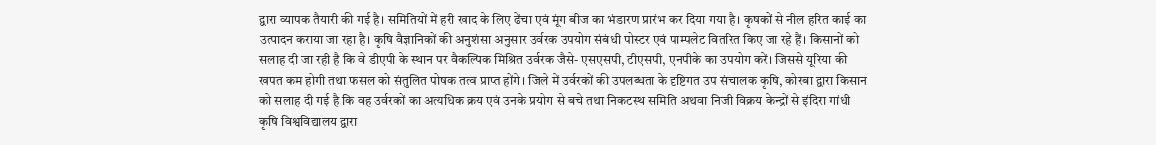द्वारा व्यापक तैयारी की गई है। समितियों में हरी खाद के लिए ढेंचा एवं मूंग बीज का भंडारण प्रारंभ कर दिया गया है। कृषकों से नील हरित काई का उत्पादन कराया जा रहा है। कृषि वैज्ञानिकों की अनुशंसा अनुसार उर्वरक उपयोग संबंधी पोस्टर एवं पाम्पलेट वितरित किए जा रहे हैं। किसानों को सलाह दी जा रही है कि वे डीएपी के स्थान पर वैकल्पिक मिश्रित उर्वरक जैसे- एसएसपी, टीएसपी, एनपीके का उपयोग करें। जिससे यूरिया की खपत कम होगी तथा फसल को संतुलित पोषक तत्व प्राप्त होंगे। जिले में उर्वरकों की उपलब्धता के दृष्टिगत उप संचालक कृषि, कोरबा द्वारा किसान को सलाह दी गई है कि वह उर्वरकों का अत्यधिक क्रय एवं उनके प्रयोग से बचे तथा निकटस्थ समिति अथवा निजी विक्रय केन्द्रों से इंदिरा गांधी कृषि विश्वविद्यालय द्वारा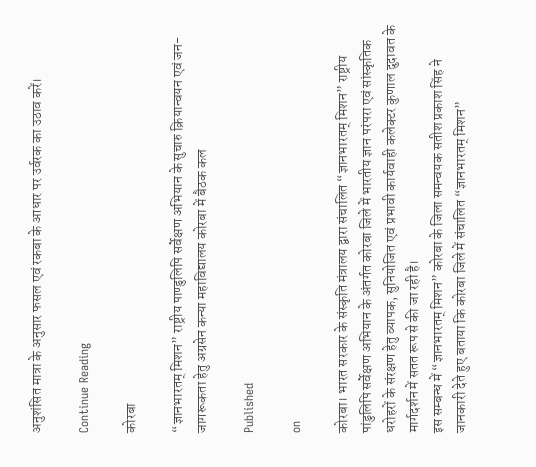अनुशंसित मात्रा के अनुसार फसल एवं रकबा के आधार पर उर्वरक का उठाव करें।

Continue Reading

कोरबा

“ज्ञानभारतम् मिशन” राष्ट्रीय पाण्डुलिपि सर्वेक्षण अभियान के सुचारु क्रियान्वयन एवं जन-जागरूकता हेतु अग्रसेन कन्या महाविद्यालय कोरबा में बैठक कल

Published

on

कोरबा। भारत सरकार के संस्कृति मंत्रालय द्वारा संचालित “ज्ञानभारतम् मिशन” राष्ट्रीय पांडुलिपि सर्वेक्षण अभियान के अंतर्गत कोरबा जिले में भारतीय ज्ञान परंपरा एवं सांस्कृतिक धरोहरों के संरक्षण हेतु व्यापक, सुनियोजित एवं प्रभावी कार्यवाही कलेक्टर कुणाल दुदावत के मार्गदर्शन में सतत रूप से की जा रही है।
इस सम्बन्ध में “ज्ञानभारतम् मिशन” कोरबा के जिला समन्वयक सतीश प्रकाश सिंह ने जानकारी देते हुए बताया कि कोरबा जिले में संचालित “ज्ञानभारतम् मिशन”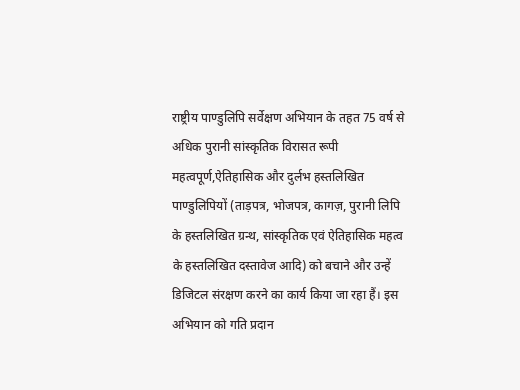राष्ट्रीय पाण्डुलिपि सर्वेक्षण अभियान के तहत 75 वर्ष से अधिक पुरानी सांस्कृतिक विरासत रूपी महत्वपूर्ण,ऐतिहासिक और दुर्लभ हस्तलिखित पाण्डुलिपियों (ताड़पत्र, भोजपत्र, कागज़, पुरानी लिपि के हस्तलिखित ग्रन्थ, सांस्कृतिक एवं ऐतिहासिक महत्व के हस्तलिखित दस्तावेज आदि) को बचाने और उन्हें डिजिटल संरक्षण करने का कार्य किया जा रहा हैं। इस अभियान को गति प्रदान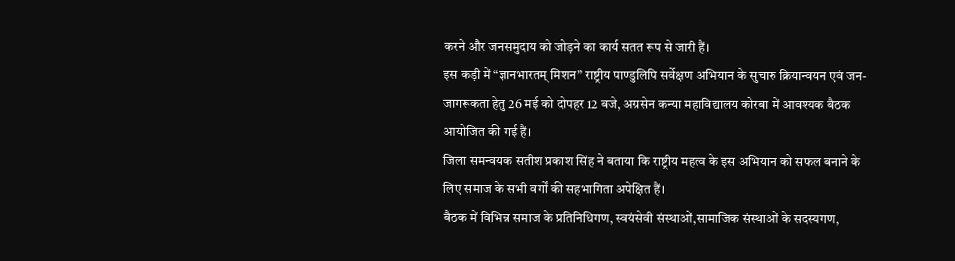करने और जनसमुदाय को जोड़ने का कार्य सतत रूप से जारी हैं।
इस कड़ी में “ज्ञानभारतम् मिशन” राष्ट्रीय पाण्डुलिपि सर्वेक्षण अभियान के सुचारु क्रियान्वयन एवं जन-जागरूकता हेतु 26 मई को दोपहर 12 बजे, अग्रसेन कन्या महाविद्यालय कोरबा में आवश्यक बैठक आयोजित की गई हैं।
जिला समन्वयक सतीश प्रकाश सिंह ने बताया कि राष्ट्रीय महत्व के इस अभियान को सफल बनाने के लिए समाज के सभी वर्गों की सहभागिता अपेक्षित हैं।
बैठक में विभिन्न समाज के प्रतिनिधिगण, स्वयंसेवी संस्थाओं,सामाजिक संस्थाओं के सदस्यगण,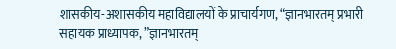शासकीय-अशासकीय महाविद्यालयों के प्राचार्यगण, “ज्ञानभारतम् प्रभारी सहायक प्राध्यापक, ”ज्ञानभारतम्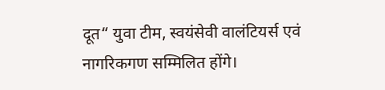दूत“ युवा टीम, स्वयंसेवी वालंटियर्स एवं नागरिकगण सम्मिलित होंगे।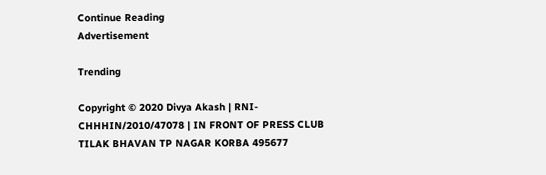Continue Reading
Advertisement

Trending

Copyright © 2020 Divya Akash | RNI- CHHHIN/2010/47078 | IN FRONT OF PRESS CLUB TILAK BHAVAN TP NAGAR KORBA 495677